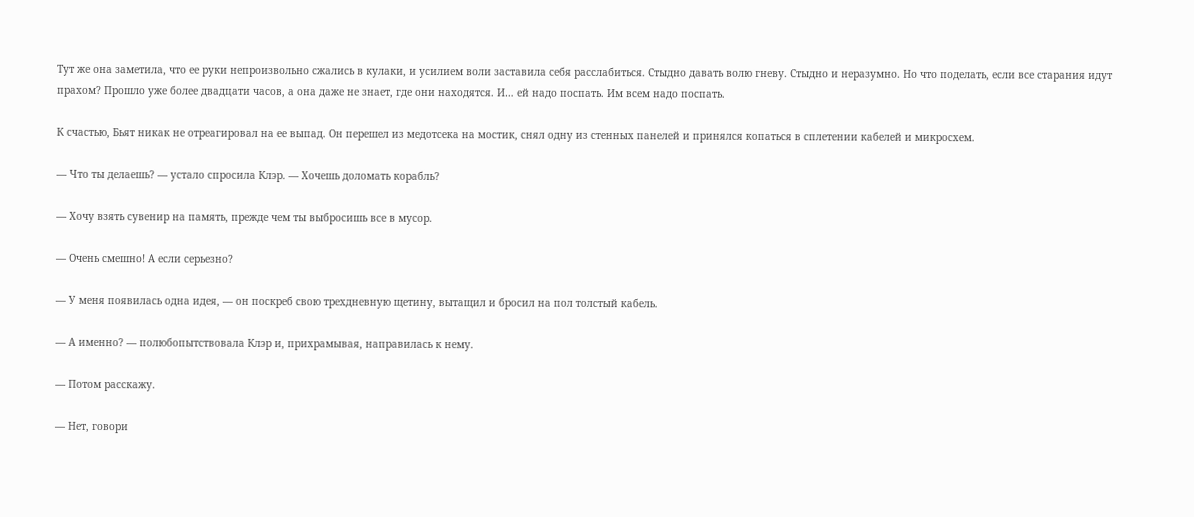Тут же она заметила, что ее руки непроизвольно сжались в кулаки, и усилием воли заставила себя расслабиться. Стыдно давать волю гневу. Стыдно и неразумно. Но что поделать, если все старания идут прахом? Прошло уже более двадцати часов, а она даже не знает, где они находятся. И… ей надо поспать. Им всем надо поспать.

К счастью, Бьят никак не отреагировал на ее выпад. Он перешел из медотсека на мостик, снял одну из стенных панелей и принялся копаться в сплетении кабелей и микросхем.

— Что ты делаешь? — устало спросила Клэр. — Хочешь доломать корабль?

— Хочу взять сувенир на память, прежде чем ты выбросишь все в мусор.

— Очень смешно! А если серьезно?

— У меня появилась одна идея, — он поскреб свою трехдневную щетину, вытащил и бросил на пол толстый кабель.

— А именно? — полюбопытствовала Клэр и, прихрамывая, направилась к нему.

— Потом расскажу.

— Нет, говори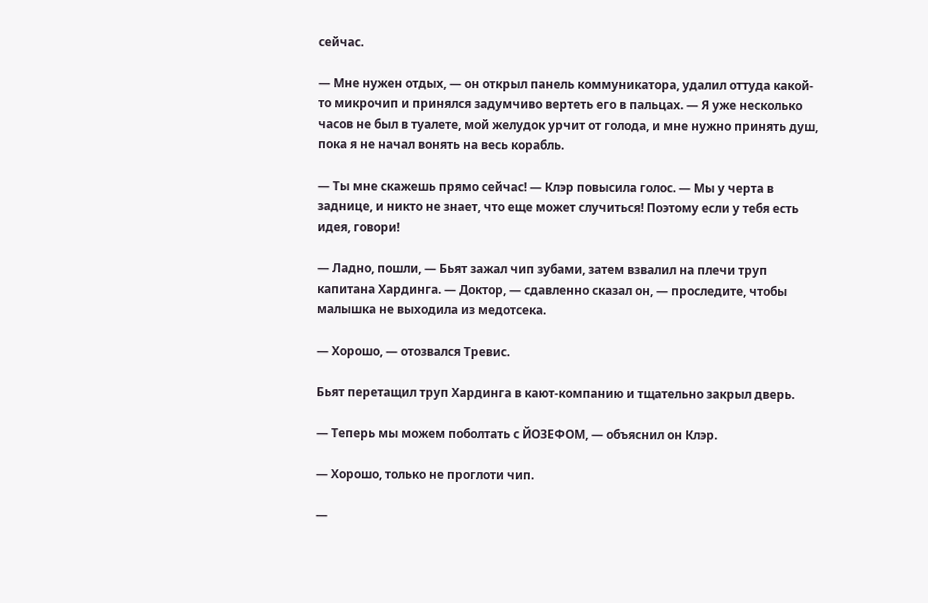сейчас.

— Мне нужен отдых, — он открыл панель коммуникатора, удалил оттуда какой-то микрочип и принялся задумчиво вертеть его в пальцах. — Я уже несколько часов не был в туалете, мой желудок урчит от голода, и мне нужно принять душ, пока я не начал вонять на весь корабль.

— Ты мне скажешь прямо сейчас! — Клэр повысила голос. — Мы у черта в заднице, и никто не знает, что еще может случиться! Поэтому если у тебя есть идея, говори!

— Ладно, пошли, — Бьят зажал чип зубами, затем взвалил на плечи труп капитана Хардинга. — Доктор, — сдавленно сказал он, — проследите, чтобы малышка не выходила из медотсека.

— Хорошо, — отозвался Тревис.

Бьят перетащил труп Хардинга в кают-компанию и тщательно закрыл дверь.

— Теперь мы можем поболтать с ЙОЗЕФОМ, — объяснил он Клэр.

— Хорошо, только не проглоти чип.

—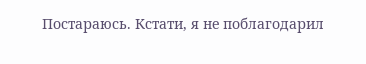Постараюсь. Кстати, я не поблагодарил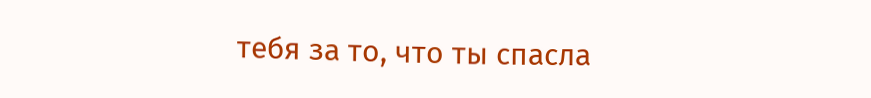тебя за то, что ты спасла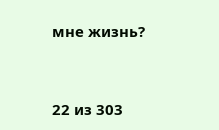мне жизнь?



22 из 303